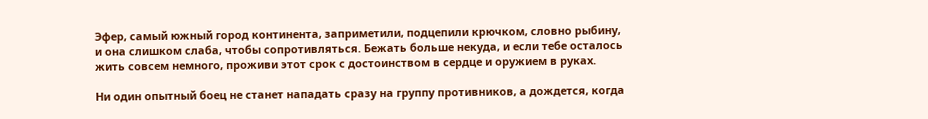Эфер, самый южный город континента, заприметили, подцепили крючком, словно рыбину, и она слишком слаба, чтобы сопротивляться. Бежать больше некуда, и если тебе осталось жить совсем немного, проживи этот срок с достоинством в сердце и оружием в руках.

Ни один опытный боец не станет нападать сразу на группу противников, а дождется, когда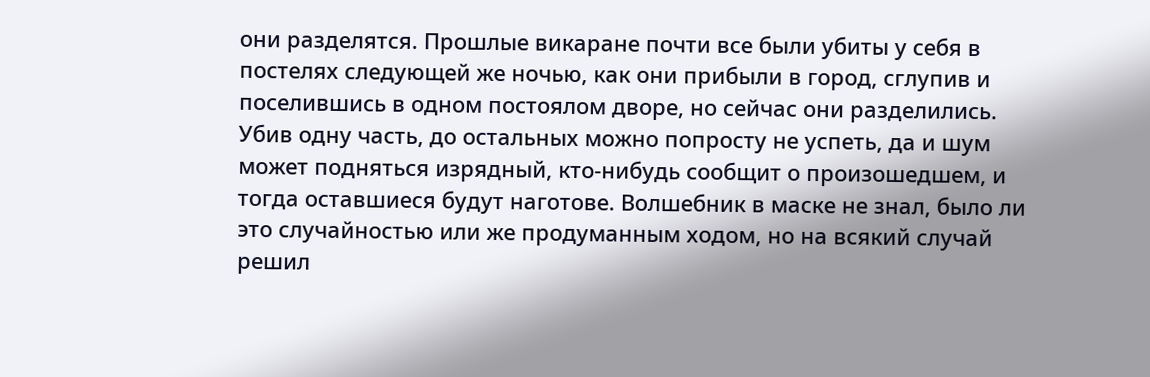они разделятся. Прошлые викаране почти все были убиты у себя в постелях следующей же ночью, как они прибыли в город, сглупив и поселившись в одном постоялом дворе, но сейчас они разделились. Убив одну часть, до остальных можно попросту не успеть, да и шум может подняться изрядный, кто-нибудь сообщит о произошедшем, и тогда оставшиеся будут наготове. Волшебник в маске не знал, было ли это случайностью или же продуманным ходом, но на всякий случай решил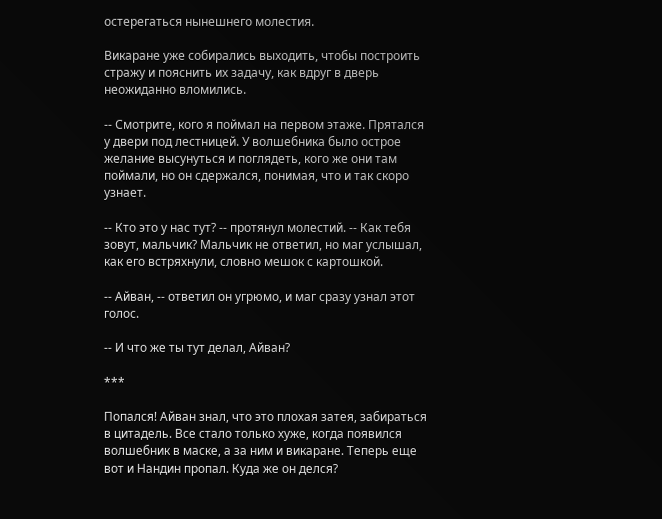остерегаться нынешнего молестия.

Викаране уже собирались выходить, чтобы построить стражу и пояснить их задачу, как вдруг в дверь неожиданно вломились.

-- Смотрите, кого я поймал на первом этаже. Прятался у двери под лестницей. У волшебника было острое желание высунуться и поглядеть, кого же они там поймали, но он сдержался, понимая, что и так скоро узнает.

-- Кто это у нас тут? -- протянул молестий. -- Как тебя зовут, мальчик? Мальчик не ответил, но маг услышал, как его встряхнули, словно мешок с картошкой.

-- Айван, -- ответил он угрюмо, и маг сразу узнал этот голос.

-- И что же ты тут делал, Айван?

***

Попался! Айван знал, что это плохая затея, забираться в цитадель. Все стало только хуже, когда появился волшебник в маске, а за ним и викаране. Теперь еще вот и Нандин пропал. Куда же он делся?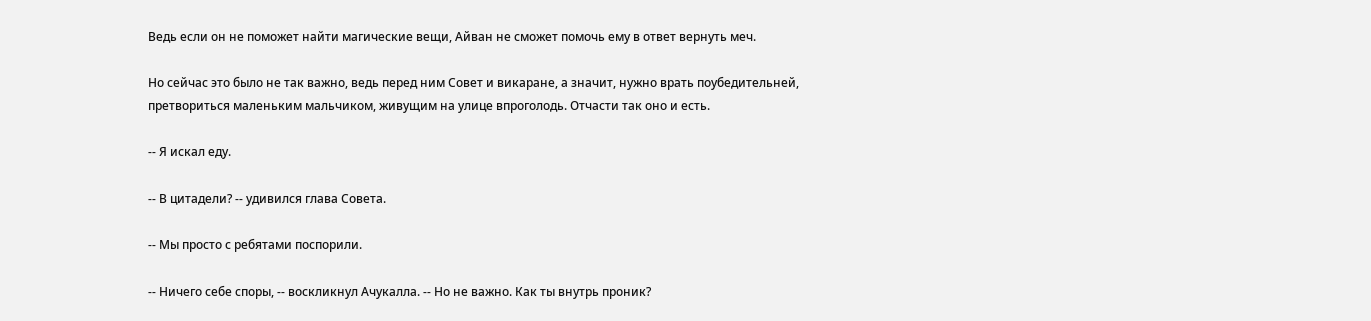Ведь если он не поможет найти магические вещи, Айван не сможет помочь ему в ответ вернуть меч.

Но сейчас это было не так важно, ведь перед ним Совет и викаране, а значит, нужно врать поубедительней, претвориться маленьким мальчиком, живущим на улице впроголодь. Отчасти так оно и есть.

-- Я искал еду.

-- В цитадели? -- удивился глава Совета.

-- Мы просто с ребятами поспорили.

-- Ничего себе споры, -- воскликнул Ачукалла. -- Но не важно. Как ты внутрь проник?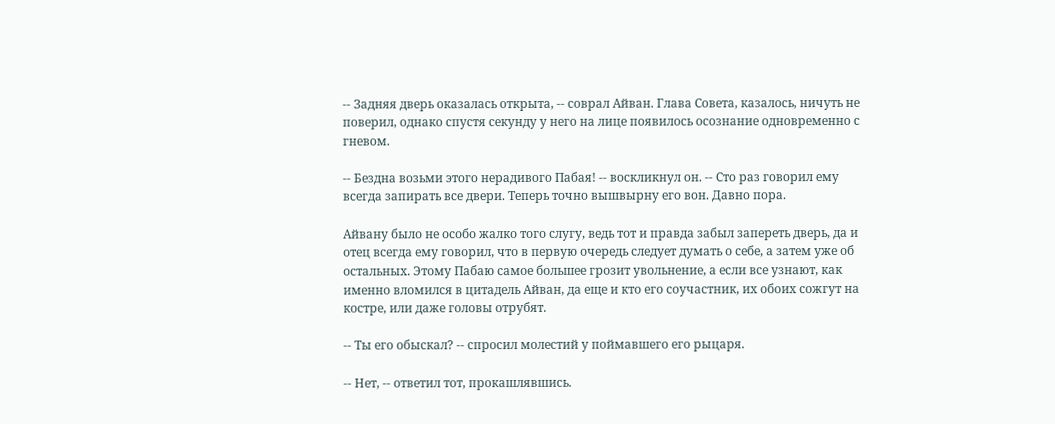-- Задняя дверь оказалась открыта, -- соврал Айван. Глава Совета, казалось, ничуть не поверил, однако спустя секунду у него на лице появилось осознание одновременно с гневом.

-- Бездна возьми этого нерадивого Пабая! -- воскликнул он. -- Сто раз говорил ему всегда запирать все двери. Теперь точно вышвырну его вон. Давно пора.

Айвану было не особо жалко того слугу, ведь тот и правда забыл запереть дверь, да и отец всегда ему говорил, что в первую очередь следует думать о себе, а затем уже об остальных. Этому Пабаю самое большее грозит увольнение, а если все узнают, как именно вломился в цитадель Айван, да еще и кто его соучастник, их обоих сожгут на костре, или даже головы отрубят.

-- Ты его обыскал? -- спросил молестий у поймавшего его рыцаря.

-- Нет, -- ответил тот, прокашлявшись.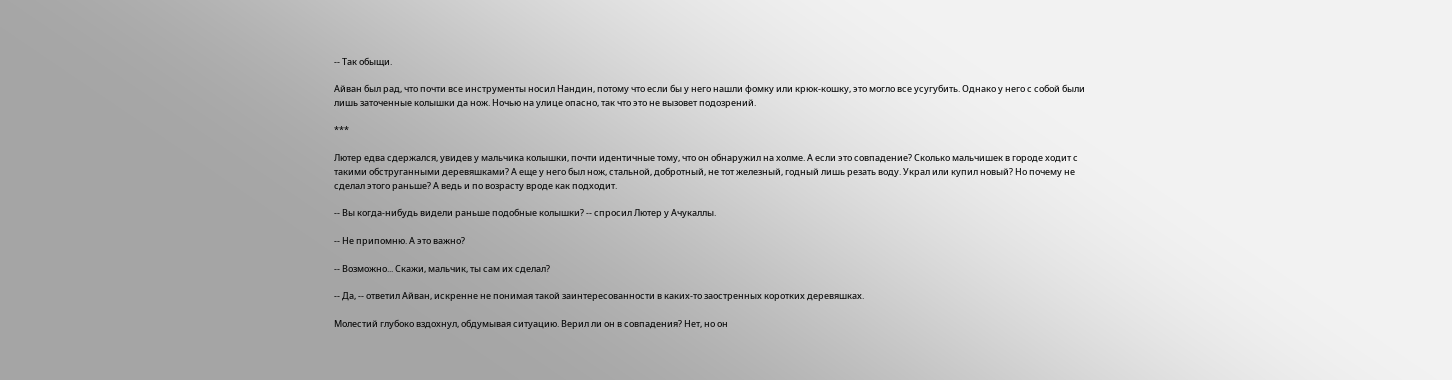-- Так обыщи.

Айван был рад, что почти все инструменты носил Нандин, потому что если бы у него нашли фомку или крюк-кошку, это могло все усугубить. Однако у него с собой были лишь заточенные колышки да нож. Ночью на улице опасно, так что это не вызовет подозрений.

***

Лютер едва сдержался, увидев у мальчика колышки, почти идентичные тому, что он обнаружил на холме. А если это совпадение? Сколько мальчишек в городе ходит с такими обструганными деревяшками? А еще у него был нож, стальной, добротный, не тот железный, годный лишь резать воду. Украл или купил новый? Но почему не сделал этого раньше? А ведь и по возрасту вроде как подходит.

-- Вы когда-нибудь видели раньше подобные колышки? -- спросил Лютер у Ачукаллы.

-- Не припомню. А это важно?

-- Возможно... Скажи, мальчик, ты сам их сделал?

-- Да, -- ответил Айван, искренне не понимая такой заинтересованности в каких-то заостренных коротких деревяшках.

Молестий глубоко вздохнул, обдумывая ситуацию. Верил ли он в совпадения? Нет, но он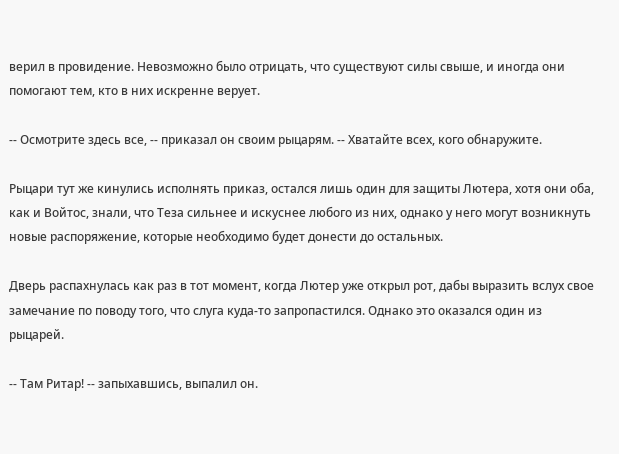верил в провидение. Невозможно было отрицать, что существуют силы свыше, и иногда они помогают тем, кто в них искренне верует.

-- Осмотрите здесь все, -- приказал он своим рыцарям. -- Хватайте всех, кого обнаружите.

Рыцари тут же кинулись исполнять приказ, остался лишь один для защиты Лютера, хотя они оба, как и Войтос, знали, что Теза сильнее и искуснее любого из них, однако у него могут возникнуть новые распоряжение, которые необходимо будет донести до остальных.

Дверь распахнулась как раз в тот момент, когда Лютер уже открыл рот, дабы выразить вслух свое замечание по поводу того, что слуга куда-то запропастился. Однако это оказался один из рыцарей.

-- Там Ритар! -- запыхавшись, выпалил он.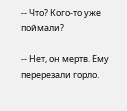-- Что? Кого-то уже поймали?

-- Нет, он мертв. Ему перерезали горло.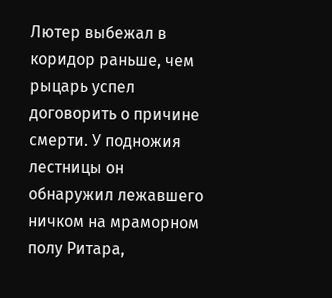Лютер выбежал в коридор раньше, чем рыцарь успел договорить о причине смерти. У подножия лестницы он обнаружил лежавшего ничком на мраморном полу Ритара,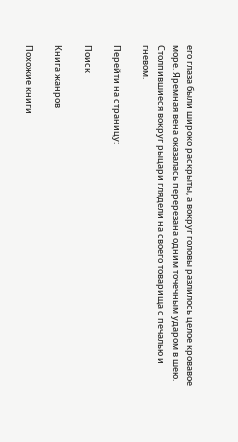его глаза были широко раскрыты, а вокруг головы разлилось целое кровавое море. Яремная вена оказалась перерезана одним точечным ударом в шею. Столпившиеся вокруг рыцари глядели на своего товарища с печалью и гневом.

Перейти на страницу:

Поиск

Книга жанров

Похожие книги